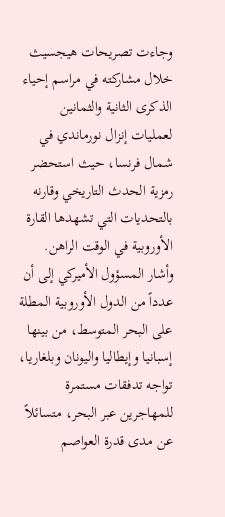وجاءت تصريحات هيجسيث خلال مشاركته في مراسم إحياء الذكرى الثانية والثمانين لعمليات إنزال نورماندي في شمال فرنسا، حيث استحضر رمزية الحدث التاريخي وقارنه بالتحديات التي تشهدها القارة الأوروبية في الوقت الراهن.
وأشار المسؤول الأميركي إلى أن عدداً من الدول الأوروبية المطلة على البحر المتوسط، من بينها إسبانيا وإيطاليا واليونان وبلغاريا، تواجه تدفقات مستمرة للمهاجرين عبر البحر، متسائلاً عن مدى قدرة العواصم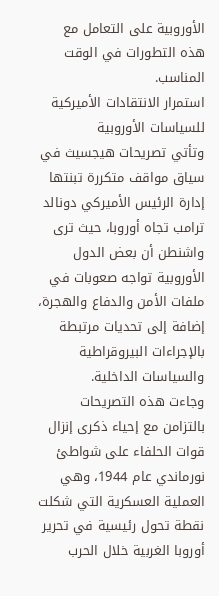الأوروبية على التعامل مع هذه التطورات في الوقت المناسب.
استمرار الانتقادات الأميركية للسياسات الأوروبية
وتأتي تصريحات هيجسيث في سياق مواقف متكررة تبنتها إدارة الرئيس الأميركي دونالد ترامب تجاه أوروبا، حيث ترى واشنطن أن بعض الدول الأوروبية تواجه صعوبات في ملفات الأمن والدفاع والهجرة، إضافة إلى تحديات مرتبطة بالإجراءات البيروقراطية والسياسات الداخلية.
وجاءت هذه التصريحات بالتزامن مع إحياء ذكرى إنزال قوات الحلفاء على شواطئ نورماندي عام 1944، وهي العملية العسكرية التي شكلت نقطة تحول رئيسية في تحرير أوروبا الغربية خلال الحرب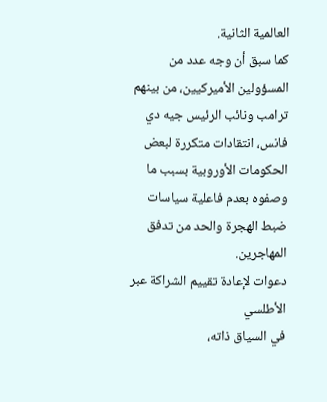العالمية الثانية.
كما سبق أن وجه عدد من المسؤولين الأميركيين، من بينهم ترامب ونائب الرئيس جيه دي فانس، انتقادات متكررة لبعض الحكومات الأوروبية بسبب ما وصفوه بعدم فاعلية سياسات ضبط الهجرة والحد من تدفق المهاجرين.
دعوات لإعادة تقييم الشراكة عبر الأطلسي
في السياق ذاته،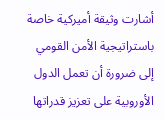أشارت وثيقة أميركية خاصة باستراتيجية الأمن القومي إلى ضرورة أن تعمل الدول الأوروبية على تعزيز قدراتها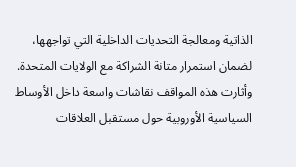الذاتية ومعالجة التحديات الداخلية التي تواجهها، لضمان استمرار متانة الشراكة مع الولايات المتحدة.
وأثارت هذه المواقف نقاشات واسعة داخل الأوساط السياسية الأوروبية حول مستقبل العلاقات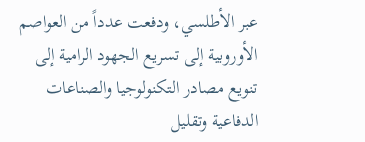عبر الأطلسي، ودفعت عدداً من العواصم الأوروبية إلى تسريع الجهود الرامية إلى تنويع مصادر التكنولوجيا والصناعات الدفاعية وتقليل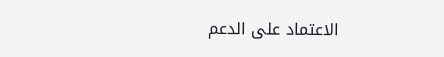الاعتماد على الدعم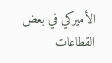الأميركي في بعض القطاعات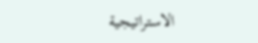الاستراتيجية